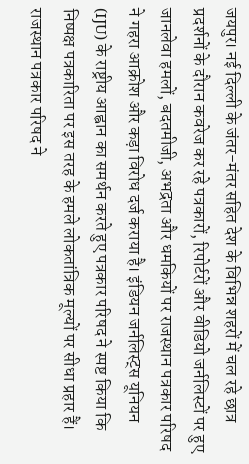जयपुर। नई दिल्ली के जंतर-मंतर सहित देश के विभिन्न शहरों में चल रहे छात्र प्रदर्शनों के दौरान कवरेज कर रहे पत्रकारों, रिपोर्टरों और वीडियो जर्नलिस्टों पर हुए जानलेवा हमलों, बदतमीजी, अभद्रता और धमकियों पर राजस्थान पत्रकार परिषद ने गहरा आक्रोश और कड़ा विरोध दर्ज कराया है। इंडियन जर्नलिस्ट्स यूनियन (IJU) के राष्ट्रीय आह्वान का समर्थन करते हुए पत्रकार परिषद ने स्पष्ट किया कि निष्पक्ष पत्रकारिता पर इस तरह के हमले लोकतांत्रिक मूल्यों पर सीधा प्रहार हैं।
राजस्थान पत्रकार परिषद ने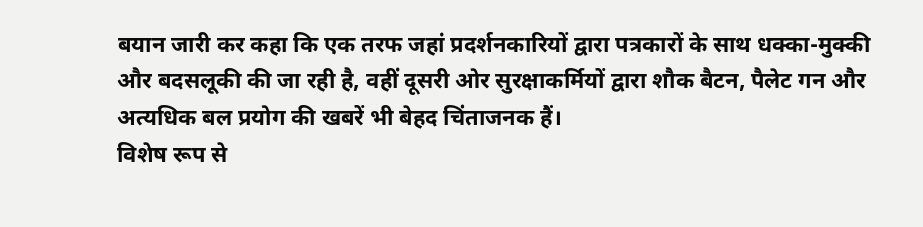बयान जारी कर कहा कि एक तरफ जहां प्रदर्शनकारियों द्वारा पत्रकारों के साथ धक्का-मुक्की और बदसलूकी की जा रही है, वहीं दूसरी ओर सुरक्षाकर्मियों द्वारा शौक बैटन, पैलेट गन और अत्यधिक बल प्रयोग की खबरें भी बेहद चिंताजनक हैं।
विशेष रूप से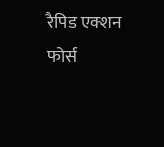रैपिड एक्शन फोर्स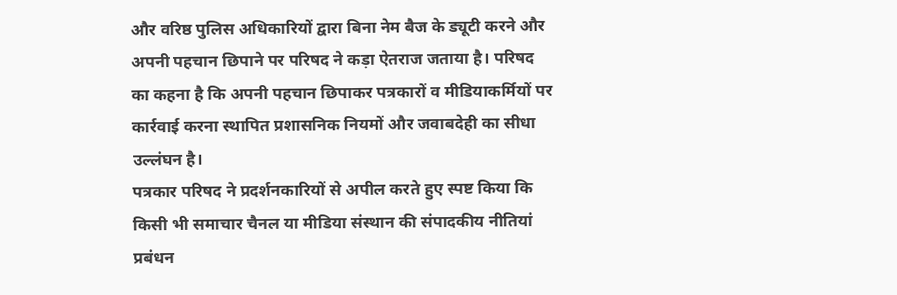और वरिष्ठ पुलिस अधिकारियों द्वारा बिना नेम बैज के ड्यूटी करने और अपनी पहचान छिपाने पर परिषद ने कड़ा ऐतराज जताया है। परिषद का कहना है कि अपनी पहचान छिपाकर पत्रकारों व मीडियाकर्मियों पर कार्रवाई करना स्थापित प्रशासनिक नियमों और जवाबदेही का सीधा उल्लंघन है।
पत्रकार परिषद ने प्रदर्शनकारियों से अपील करते हुए स्पष्ट किया कि किसी भी समाचार चैनल या मीडिया संस्थान की संपादकीय नीतियां प्रबंधन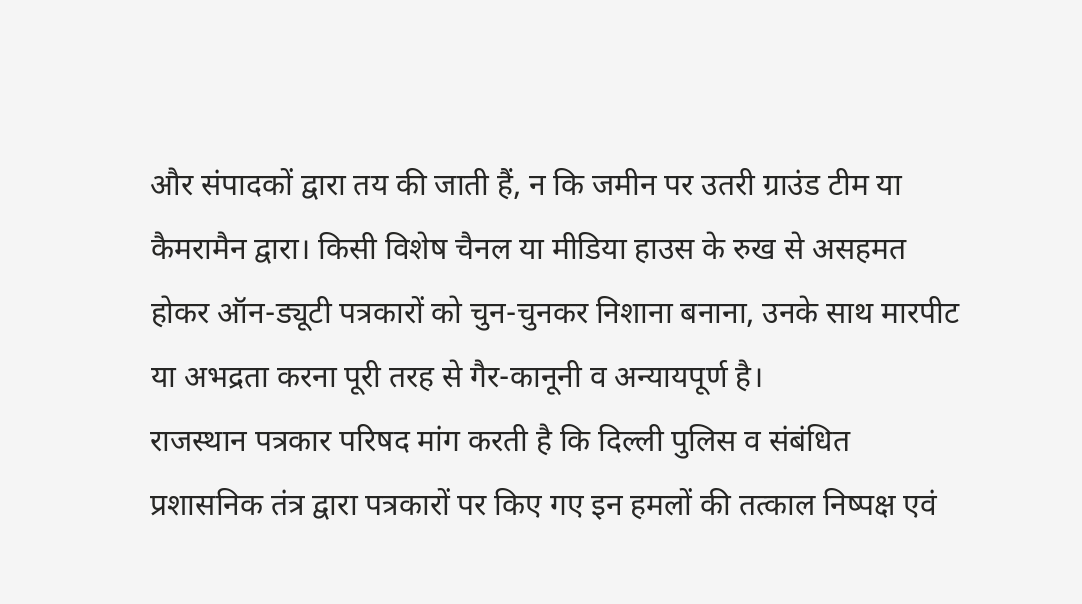और संपादकों द्वारा तय की जाती हैं, न कि जमीन पर उतरी ग्राउंड टीम या कैमरामैन द्वारा। किसी विशेष चैनल या मीडिया हाउस के रुख से असहमत होकर ऑन-ड्यूटी पत्रकारों को चुन-चुनकर निशाना बनाना, उनके साथ मारपीट या अभद्रता करना पूरी तरह से गैर-कानूनी व अन्यायपूर्ण है।
राजस्थान पत्रकार परिषद मांग करती है कि दिल्ली पुलिस व संबंधित प्रशासनिक तंत्र द्वारा पत्रकारों पर किए गए इन हमलों की तत्काल निष्पक्ष एवं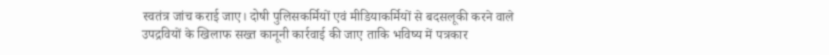स्वतंत्र जांच कराई जाए। दोषी पुलिसकर्मियों एवं मीडियाकर्मियों से बदसलूकी करने वाले उपद्रवियों के खिलाफ सख्त कानूनी कार्रवाई की जाए ताकि भविष्य में पत्रकार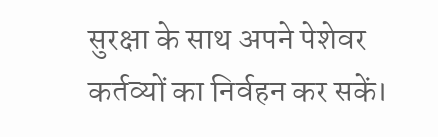सुरक्षा के साथ अपने पेशेवर कर्तव्यों का निर्वहन कर सकें।